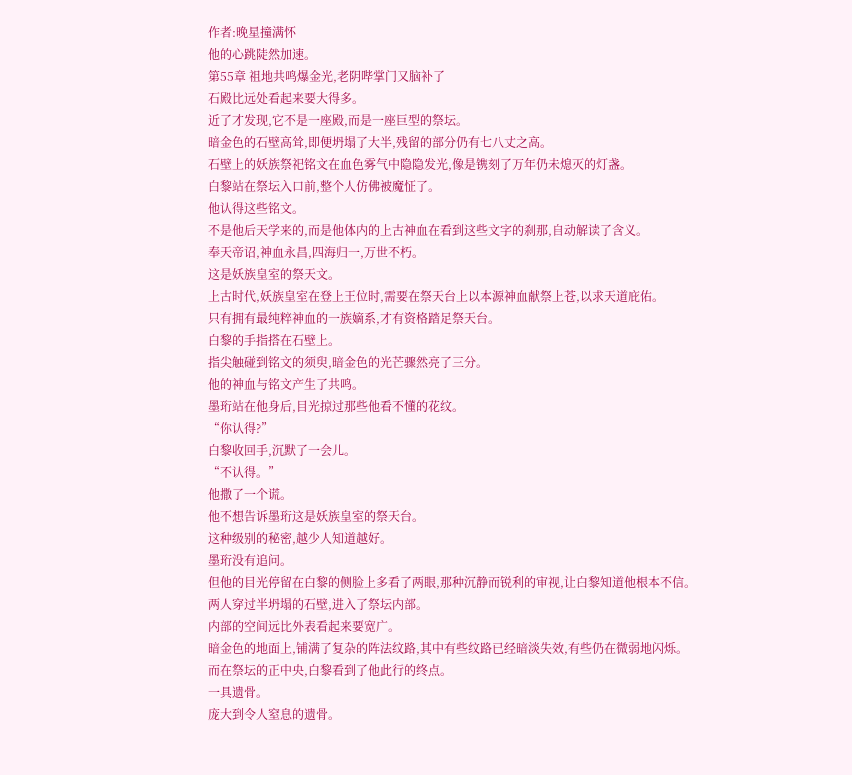作者:晚星撞满怀
他的心跳陡然加速。
第55章 祖地共鸣爆金光,老阴哔掌门又脑补了
石殿比远处看起来要大得多。
近了才发现,它不是一座殿,而是一座巨型的祭坛。
暗金色的石壁高耸,即便坍塌了大半,残留的部分仍有七八丈之高。
石壁上的妖族祭祀铭文在血色雾气中隐隐发光,像是镌刻了万年仍未熄灭的灯盏。
白黎站在祭坛入口前,整个人仿佛被魔怔了。
他认得这些铭文。
不是他后天学来的,而是他体内的上古神血在看到这些文字的刹那,自动解读了含义。
奉天帝诏,神血永昌,四海归一,万世不朽。
这是妖族皇室的祭天文。
上古时代,妖族皇室在登上王位时,需要在祭天台上以本源神血献祭上苍,以求天道庇佑。
只有拥有最纯粹神血的一族嫡系,才有资格踏足祭天台。
白黎的手指搭在石壁上。
指尖触碰到铭文的须臾,暗金色的光芒骤然亮了三分。
他的神血与铭文产生了共鸣。
墨珩站在他身后,目光掠过那些他看不懂的花纹。
“你认得?”
白黎收回手,沉默了一会儿。
“不认得。”
他撒了一个谎。
他不想告诉墨珩这是妖族皇室的祭天台。
这种级别的秘密,越少人知道越好。
墨珩没有追问。
但他的目光停留在白黎的侧脸上多看了两眼,那种沉静而锐利的审视,让白黎知道他根本不信。
两人穿过半坍塌的石壁,进入了祭坛内部。
内部的空间远比外表看起来要宽广。
暗金色的地面上,铺满了复杂的阵法纹路,其中有些纹路已经暗淡失效,有些仍在微弱地闪烁。
而在祭坛的正中央,白黎看到了他此行的终点。
一具遗骨。
庞大到令人窒息的遗骨。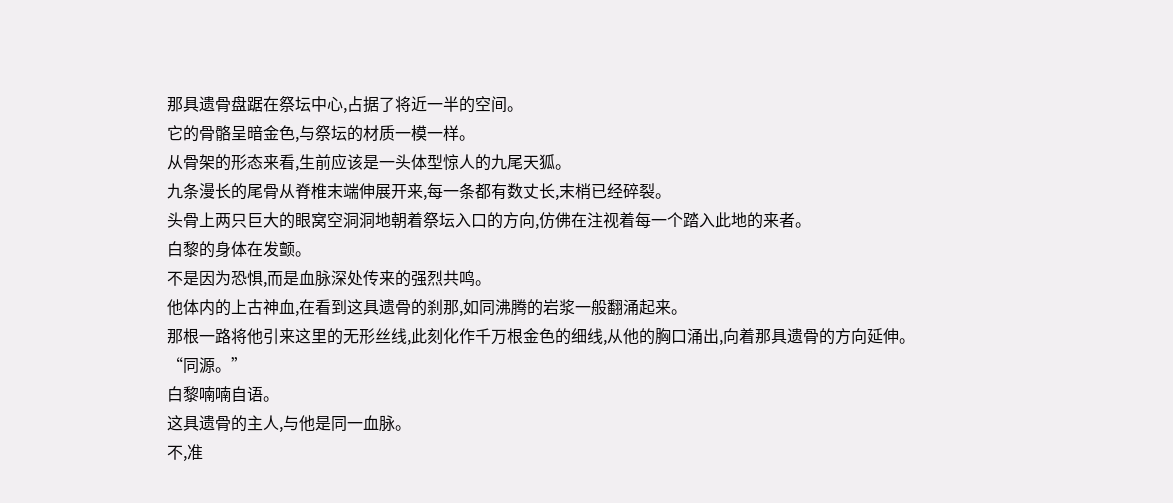那具遗骨盘踞在祭坛中心,占据了将近一半的空间。
它的骨骼呈暗金色,与祭坛的材质一模一样。
从骨架的形态来看,生前应该是一头体型惊人的九尾天狐。
九条漫长的尾骨从脊椎末端伸展开来,每一条都有数丈长,末梢已经碎裂。
头骨上两只巨大的眼窝空洞洞地朝着祭坛入口的方向,仿佛在注视着每一个踏入此地的来者。
白黎的身体在发颤。
不是因为恐惧,而是血脉深处传来的强烈共鸣。
他体内的上古神血,在看到这具遗骨的刹那,如同沸腾的岩浆一般翻涌起来。
那根一路将他引来这里的无形丝线,此刻化作千万根金色的细线,从他的胸口涌出,向着那具遗骨的方向延伸。
“同源。”
白黎喃喃自语。
这具遗骨的主人,与他是同一血脉。
不,准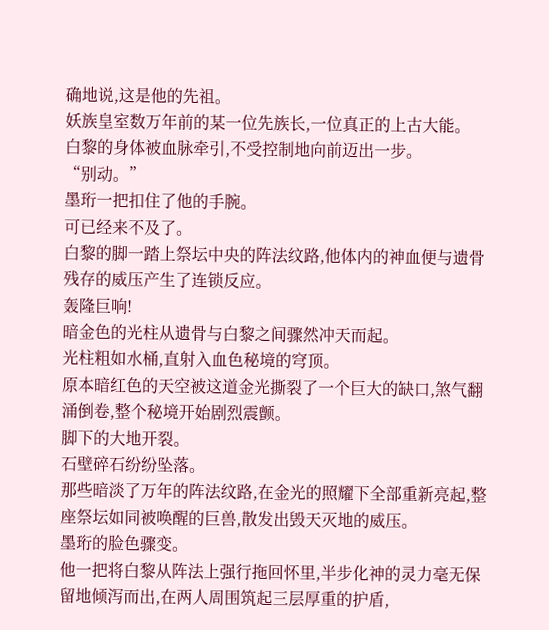确地说,这是他的先祖。
妖族皇室数万年前的某一位先族长,一位真正的上古大能。
白黎的身体被血脉牵引,不受控制地向前迈出一步。
“别动。”
墨珩一把扣住了他的手腕。
可已经来不及了。
白黎的脚一踏上祭坛中央的阵法纹路,他体内的神血便与遗骨残存的威压产生了连锁反应。
轰隆巨响!
暗金色的光柱从遗骨与白黎之间骤然冲天而起。
光柱粗如水桶,直射入血色秘境的穹顶。
原本暗红色的天空被这道金光撕裂了一个巨大的缺口,煞气翻涌倒卷,整个秘境开始剧烈震颤。
脚下的大地开裂。
石壁碎石纷纷坠落。
那些暗淡了万年的阵法纹路,在金光的照耀下全部重新亮起,整座祭坛如同被唤醒的巨兽,散发出毁天灭地的威压。
墨珩的脸色骤变。
他一把将白黎从阵法上强行拖回怀里,半步化神的灵力毫无保留地倾泻而出,在两人周围筑起三层厚重的护盾,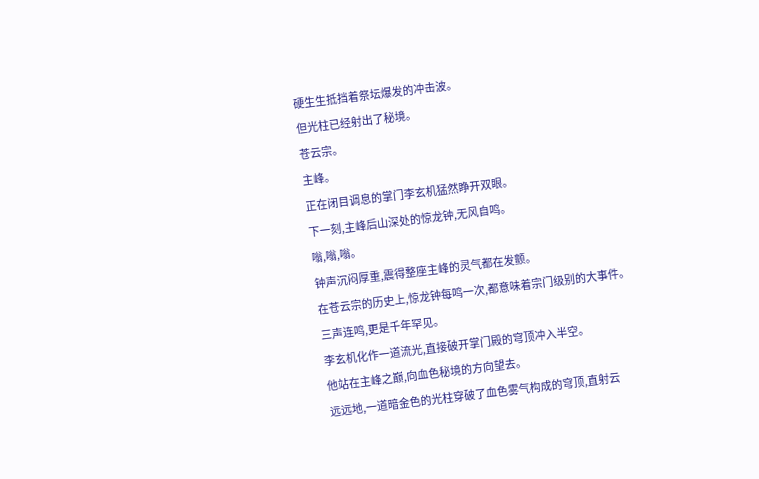硬生生抵挡着祭坛爆发的冲击波。
但光柱已经射出了秘境。
苍云宗。
主峰。
正在闭目调息的掌门李玄机猛然睁开双眼。
下一刻,主峰后山深处的惊龙钟,无风自鸣。
嗡,嗡,嗡。
钟声沉闷厚重,震得整座主峰的灵气都在发颤。
在苍云宗的历史上,惊龙钟每鸣一次,都意味着宗门级别的大事件。
三声连鸣,更是千年罕见。
李玄机化作一道流光,直接破开掌门殿的穹顶冲入半空。
他站在主峰之巅,向血色秘境的方向望去。
远远地,一道暗金色的光柱穿破了血色雾气构成的穹顶,直射云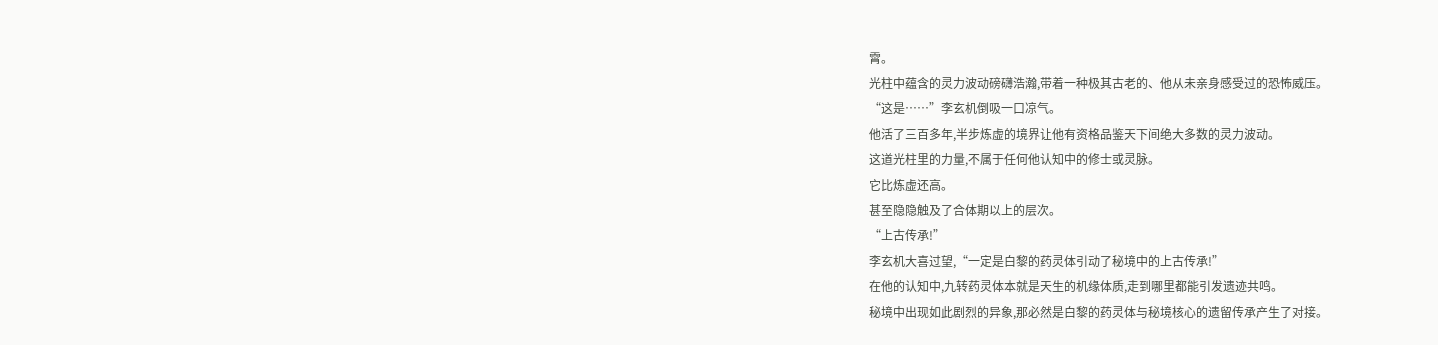霄。
光柱中蕴含的灵力波动磅礴浩瀚,带着一种极其古老的、他从未亲身感受过的恐怖威压。
“这是……”李玄机倒吸一口凉气。
他活了三百多年,半步炼虚的境界让他有资格品鉴天下间绝大多数的灵力波动。
这道光柱里的力量,不属于任何他认知中的修士或灵脉。
它比炼虚还高。
甚至隐隐触及了合体期以上的层次。
“上古传承!”
李玄机大喜过望,“一定是白黎的药灵体引动了秘境中的上古传承!”
在他的认知中,九转药灵体本就是天生的机缘体质,走到哪里都能引发遗迹共鸣。
秘境中出现如此剧烈的异象,那必然是白黎的药灵体与秘境核心的遗留传承产生了对接。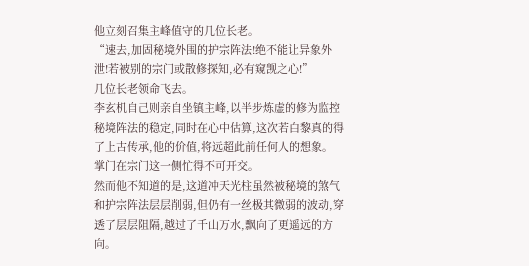他立刻召集主峰值守的几位长老。
“速去,加固秘境外围的护宗阵法!绝不能让异象外泄!若被别的宗门或散修探知,必有窥觊之心!”
几位长老领命飞去。
李玄机自己则亲自坐镇主峰,以半步炼虚的修为监控秘境阵法的稳定,同时在心中估算,这次若白黎真的得了上古传承,他的价值,将远超此前任何人的想象。
掌门在宗门这一侧忙得不可开交。
然而他不知道的是,这道冲天光柱虽然被秘境的煞气和护宗阵法层层削弱,但仍有一丝极其微弱的波动,穿透了层层阻隔,越过了千山万水,飘向了更遥远的方向。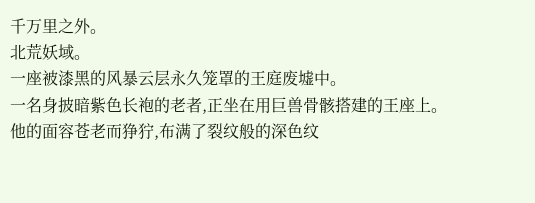千万里之外。
北荒妖域。
一座被漆黑的风暴云层永久笼罩的王庭废墟中。
一名身披暗紫色长袍的老者,正坐在用巨兽骨骸搭建的王座上。
他的面容苍老而狰狞,布满了裂纹般的深色纹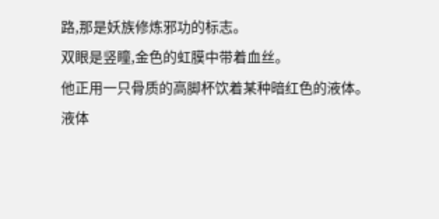路,那是妖族修炼邪功的标志。
双眼是竖瞳,金色的虹膜中带着血丝。
他正用一只骨质的高脚杯饮着某种暗红色的液体。
液体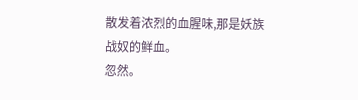散发着浓烈的血腥味,那是妖族战奴的鲜血。
忽然。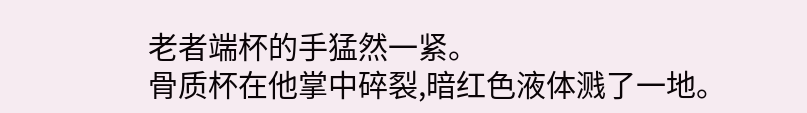老者端杯的手猛然一紧。
骨质杯在他掌中碎裂,暗红色液体溅了一地。